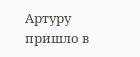Артуру пришло в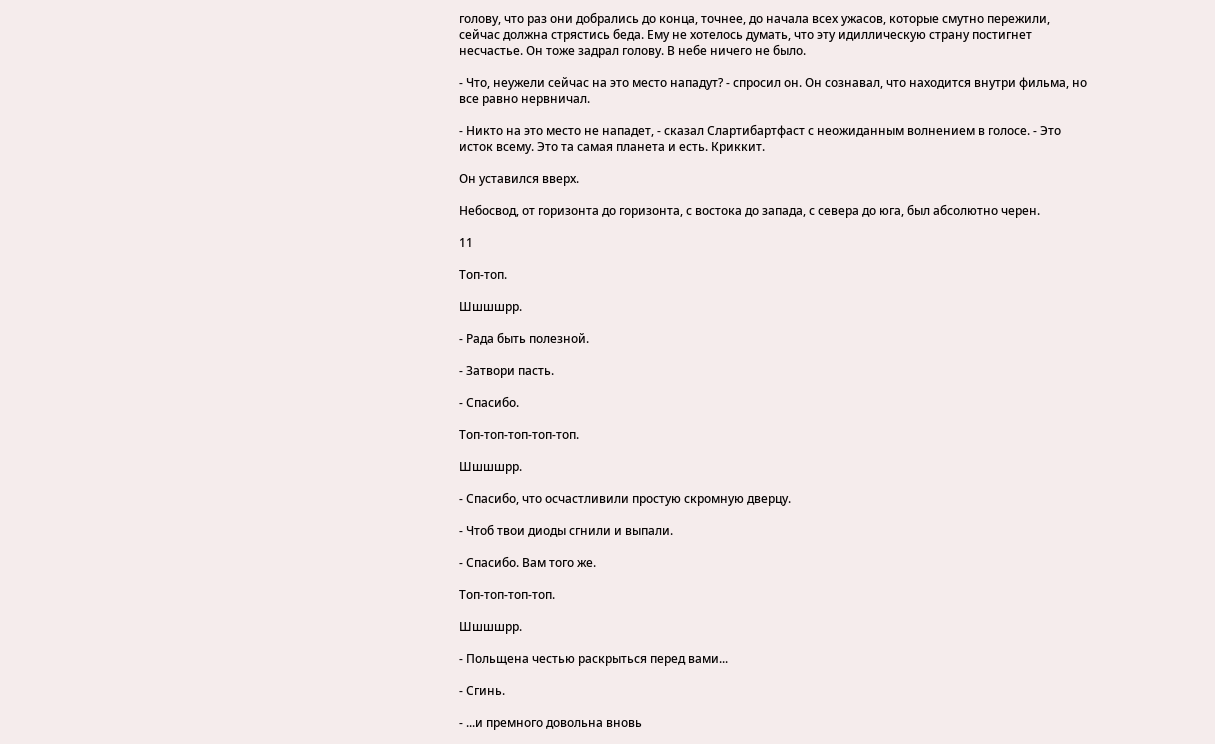голову, что раз они добрались до конца, точнее, до начала всех ужасов, которые смутно пережили, сейчас должна стрястись беда. Ему не хотелось думать, что эту идиллическую страну постигнет несчастье. Он тоже задрал голову. В небе ничего не было.

- Что, неужели сейчас на это место нападут? - спросил он. Он сознавал, что находится внутри фильма, но все равно нервничал.

- Никто на это место не нападет, - сказал Слартибартфаст с неожиданным волнением в голосе. - Это исток всему. Это та самая планета и есть. Криккит.

Он уставился вверх.

Небосвод, от горизонта до горизонта, с востока до запада, с севера до юга, был абсолютно черен.

11

Топ-топ.

Шшшшрр.

- Рада быть полезной.

- Затвори пасть.

- Спасибо.

Топ-топ-топ-топ-топ.

Шшшшрр.

- Спасибо, что осчастливили простую скромную дверцу.

- Чтоб твои диоды сгнили и выпали.

- Спасибо. Вам того же.

Топ-топ-топ-топ.

Шшшшрр.

- Польщена честью раскрыться перед вами...

- Сгинь.

- ...и премного довольна вновь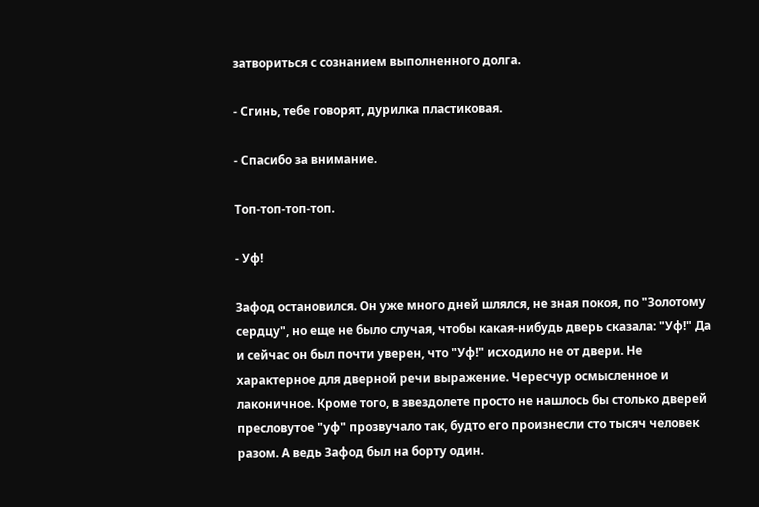затвориться с сознанием выполненного долга.

- Сгинь, тебе говорят, дурилка пластиковая.

- Спасибо за внимание.

Топ-топ-топ-топ.

- Уф!

Зафод остановился. Он уже много дней шлялся, не зная покоя, по "Золотому сердцу", но еще не было случая, чтобы какая-нибудь дверь сказала: "Уф!" Да и сейчас он был почти уверен, что "Уф!" исходило не от двери. Не характерное для дверной речи выражение. Чересчур осмысленное и лаконичное. Кроме того, в звездолете просто не нашлось бы столько дверей пресловутое "уф" прозвучало так, будто его произнесли сто тысяч человек разом. А ведь Зафод был на борту один.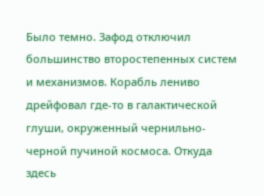Было темно. Зафод отключил большинство второстепенных систем и механизмов. Корабль лениво дрейфовал где-то в галактической глуши, окруженный чернильно-черной пучиной космоса. Откуда здесь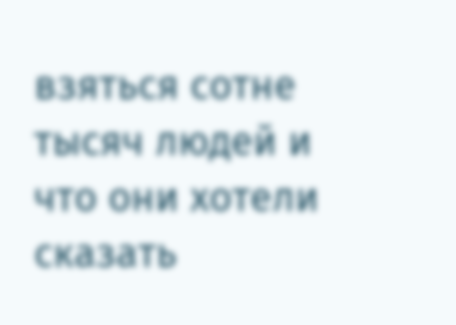взяться сотне тысяч людей и что они хотели сказать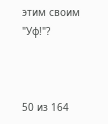этим своим "Уф!"?



50 из 164